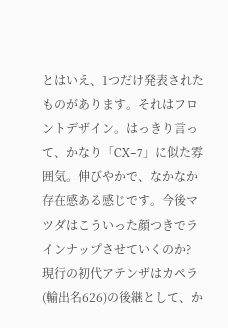とはいえ、1つだけ発表されたものがあります。それはフロントデザイン。はっきり言って、かなり「CX−7」に似た雰囲気。伸びやかで、なかなか存在感ある感じです。今後マツダはこういった顔つきでラインナップさせていくのか?
現行の初代アテンザはカペラ(輸出名626)の後継として、か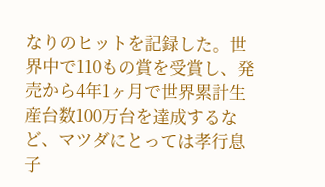なりのヒットを記録した。世界中で110もの賞を受賞し、発売から4年1ヶ月で世界累計生産台数100万台を達成するなど、マツダにとっては孝行息子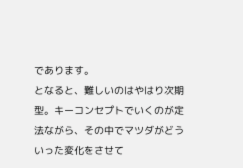であります。
となると、難しいのはやはり次期型。キーコンセプトでいくのが定法ながら、その中でマツダがどういった変化をさせて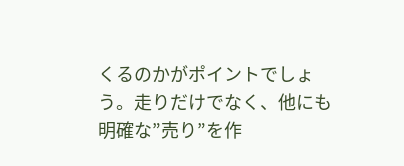くるのかがポイントでしょう。走りだけでなく、他にも明確な”売り”を作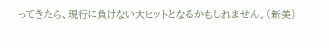ってきたら、現行に負けない大ヒットとなるかもしれません。(新美)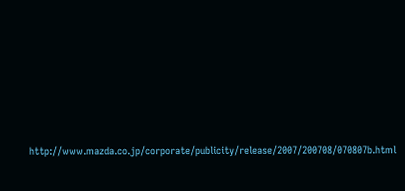http://www.mazda.co.jp/corporate/publicity/release/2007/200708/070807b.html